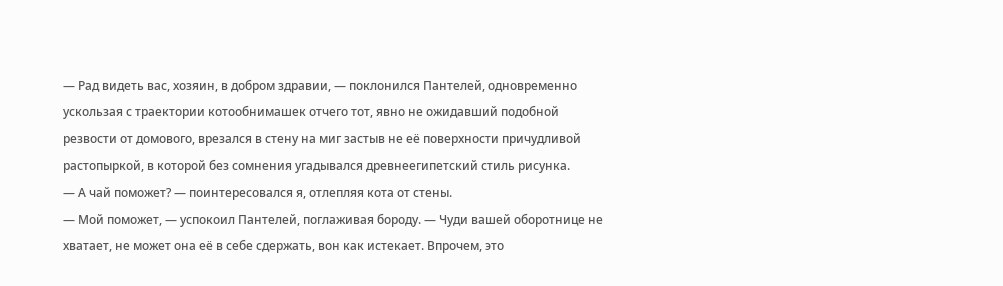— Рад видеть вас, хозяин, в добром здравии, — поклонился Пантелей, одновременно ускользая с траектории котообнимашек отчего тот, явно не ожидавший подобной резвости от домового, врезался в стену на миг застыв не её поверхности причудливой растопыркой, в которой без сомнения угадывался древнеегипетский стиль рисунка.
— А чай поможет? — поинтересовался я, отлепляя кота от стены.
— Мой поможет, — успокоил Пантелей, поглаживая бороду. — Чуди вашей оборотнице не хватает, не может она её в себе сдержать, вон как истекает. Впрочем, это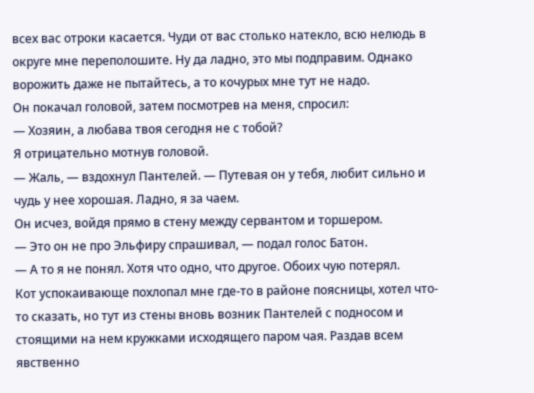всех вас отроки касается. Чуди от вас столько натекло, всю нелюдь в округе мне переполошите. Ну да ладно, это мы подправим. Однако ворожить даже не пытайтесь, а то кочурых мне тут не надо.
Он покачал головой, затем посмотрев на меня, спросил:
— Хозяин, а любава твоя сегодня не с тобой?
Я отрицательно мотнув головой.
— Жаль, — вздохнул Пантелей. — Путевая он у тебя, любит сильно и чудь у нее хорошая. Ладно, я за чаем.
Он исчез, войдя прямо в стену между сервантом и торшером.
— Это он не про Эльфиру спрашивал, — подал голос Батон.
— А то я не понял. Хотя что одно, что другое. Обоих чую потерял.
Кот успокаивающе похлопал мне где-то в районе поясницы, хотел что-то сказать, но тут из стены вновь возник Пантелей с подносом и стоящими на нем кружками исходящего паром чая. Раздав всем явственно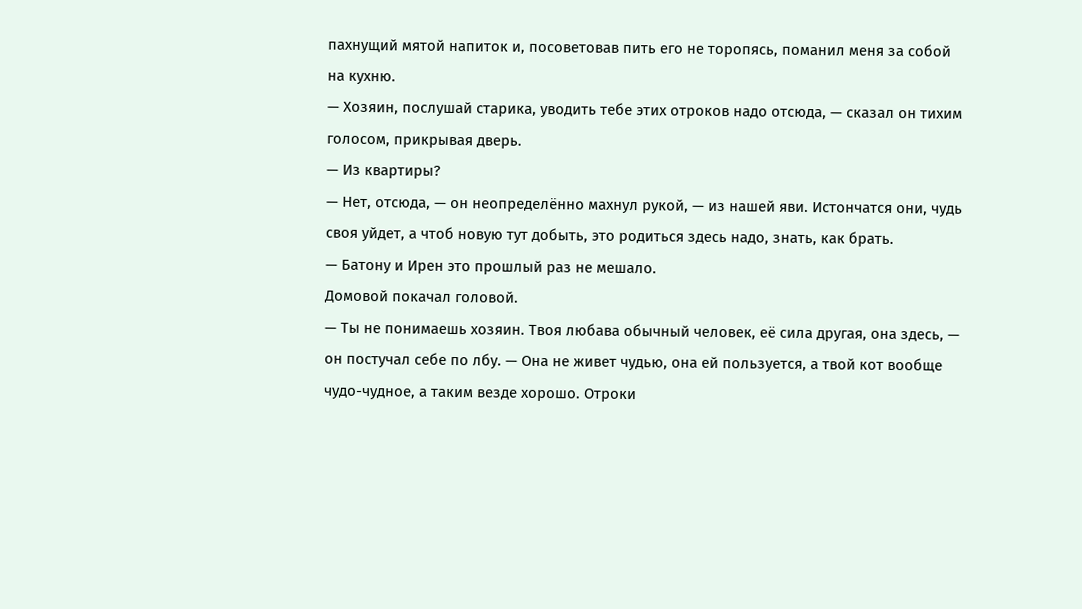пахнущий мятой напиток и, посоветовав пить его не торопясь, поманил меня за собой на кухню.
— Хозяин, послушай старика, уводить тебе этих отроков надо отсюда, — сказал он тихим голосом, прикрывая дверь.
— Из квартиры?
— Нет, отсюда, — он неопределённо махнул рукой, — из нашей яви. Истончатся они, чудь своя уйдет, а чтоб новую тут добыть, это родиться здесь надо, знать, как брать.
— Батону и Ирен это прошлый раз не мешало.
Домовой покачал головой.
— Ты не понимаешь хозяин. Твоя любава обычный человек, её сила другая, она здесь, — он постучал себе по лбу. — Она не живет чудью, она ей пользуется, а твой кот вообще чудо-чудное, а таким везде хорошо. Отроки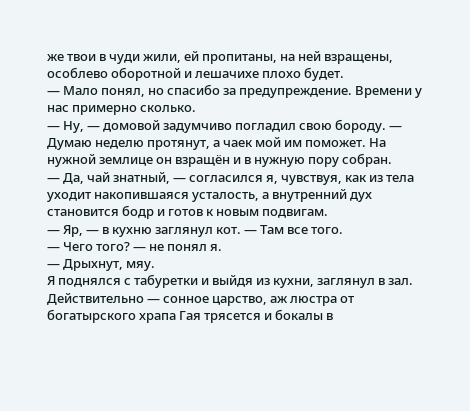же твои в чуди жили, ей пропитаны, на ней взращены, особлево оборотной и лешачихе плохо будет.
— Мало понял, но спасибо за предупреждение. Времени у нас примерно сколько.
— Ну, — домовой задумчиво погладил свою бороду. — Думаю неделю протянут, а чаек мой им поможет. На нужной землице он взращён и в нужную пору собран.
— Да, чай знатный, — согласился я, чувствуя, как из тела уходит накопившаяся усталость, а внутренний дух становится бодр и готов к новым подвигам.
— Яр, — в кухню заглянул кот. — Там все того.
— Чего того? — не понял я.
— Дрыхнут, мяу.
Я поднялся с табуретки и выйдя из кухни, заглянул в зал. Действительно — сонное царство, аж люстра от богатырского храпа Гая трясется и бокалы в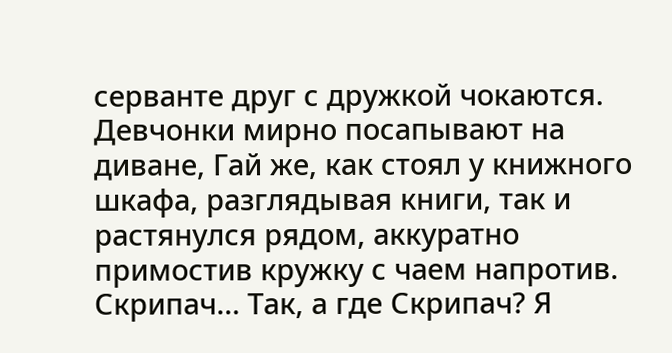серванте друг с дружкой чокаются. Девчонки мирно посапывают на диване, Гай же, как стоял у книжного шкафа, разглядывая книги, так и растянулся рядом, аккуратно примостив кружку с чаем напротив. Скрипач… Так, а где Скрипач? Я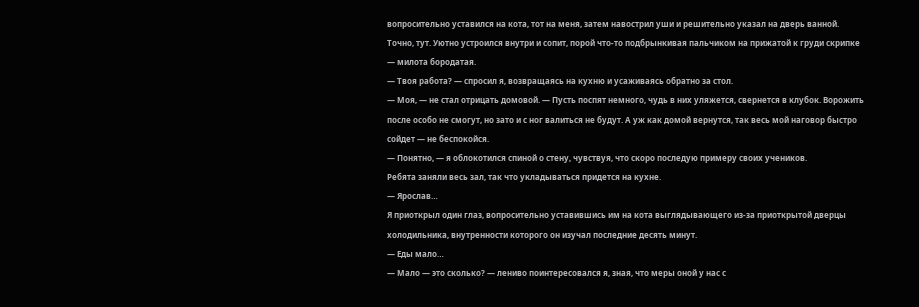вопросительно уставился на кота, тот на меня, затем навострил уши и решительно указал на дверь ванной. Точно, тут. Уютно устроился внутри и сопит, порой что-то подбрынкивая пальчиком на прижатой к груди скрипке — милота бородатая.
— Твоя работа? — спросил я, возвращаясь на кухню и усаживаясь обратно за стол.
— Моя, — не стал отрицать домовой. — Пусть поспят немного, чудь в них уляжется, свернется в клубок. Ворожить после особо не смогут, но зато и с ног валиться не будут. А уж как домой вернутся, так весь мой наговор быстро сойдет — не беспокойся.
— Понятно, — я облокотился спиной о стену, чувствуя, что скоро последую примеру своих учеников.
Ребята заняли весь зал, так что укладываться придется на кухне.
— Ярослав…
Я приоткрыл один глаз, вопросительно уставившись им на кота выглядывающего из-за приоткрытой дверцы холодильника, внутренности которого он изучал последние десять минут.
— Еды мало…
— Мало — это сколько? — лениво поинтересовался я, зная, что меры оной у нас с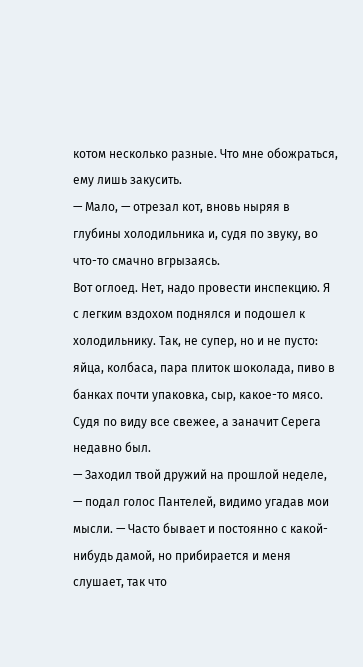котом несколько разные. Что мне обожраться, ему лишь закусить.
— Мало, — отрезал кот, вновь ныряя в глубины холодильника и, судя по звуку, во что-то смачно вгрызаясь.
Вот оглоед. Нет, надо провести инспекцию. Я с легким вздохом поднялся и подошел к холодильнику. Так, не супер, но и не пусто: яйца, колбаса, пара плиток шоколада, пиво в банках почти упаковка, сыр, какое-то мясо. Судя по виду все свежее, а заначит Серега недавно был.
— Заходил твой дружий на прошлой неделе, — подал голос Пантелей, видимо угадав мои мысли. — Часто бывает и постоянно с какой-нибудь дамой, но прибирается и меня слушает, так что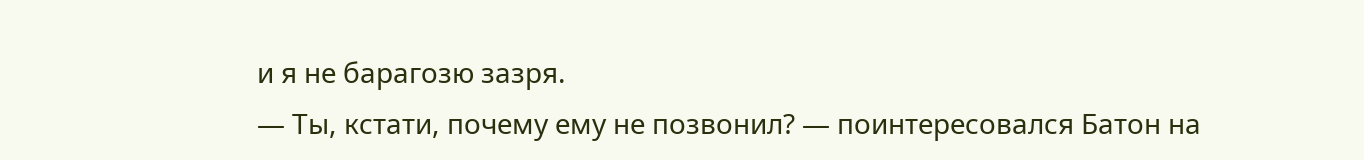и я не барагозю зазря.
— Ты, кстати, почему ему не позвонил? — поинтересовался Батон на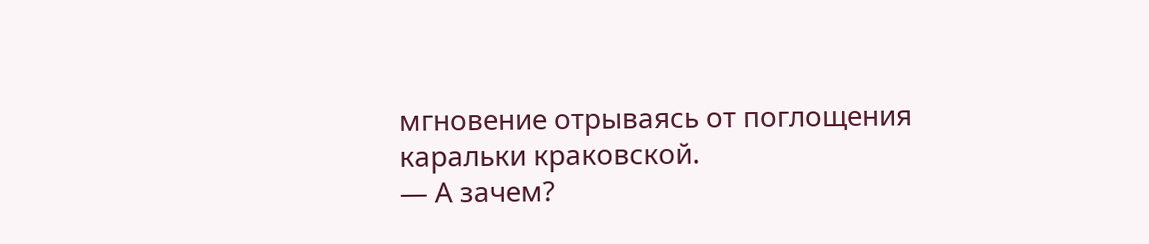мгновение отрываясь от поглощения каральки краковской.
— А зачем?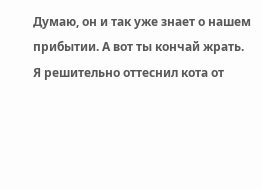Думаю, он и так уже знает о нашем прибытии. А вот ты кончай жрать.
Я решительно оттеснил кота от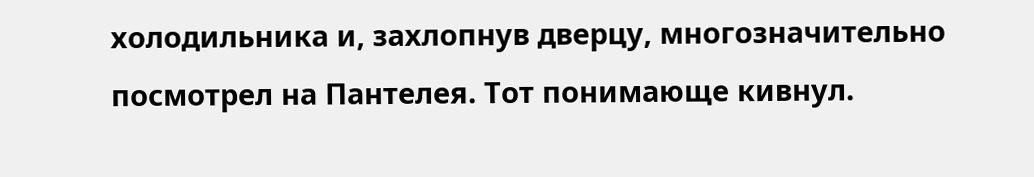холодильника и, захлопнув дверцу, многозначительно посмотрел на Пантелея. Тот понимающе кивнул.